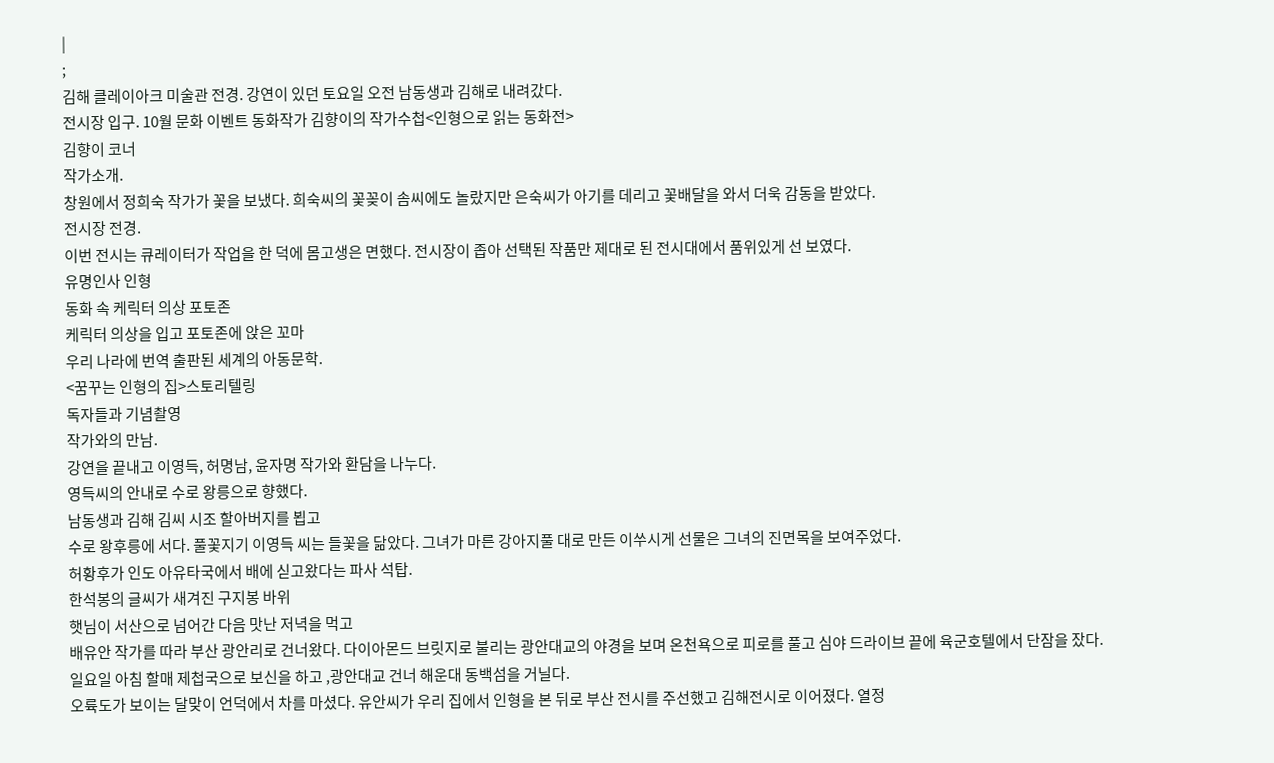|
;
김해 클레이아크 미술관 전경. 강연이 있던 토요일 오전 남동생과 김해로 내려갔다.
전시장 입구. 10월 문화 이벤트 동화작가 김향이의 작가수첩<인형으로 읽는 동화전>
김향이 코너
작가소개.
창원에서 정희숙 작가가 꽃을 보냈다. 희숙씨의 꽃꽂이 솜씨에도 놀랐지만 은숙씨가 아기를 데리고 꽃배달을 와서 더욱 감동을 받았다.
전시장 전경.
이번 전시는 큐레이터가 작업을 한 덕에 몸고생은 면했다. 전시장이 좁아 선택된 작품만 제대로 된 전시대에서 품위있게 선 보였다.
유명인사 인형
동화 속 케릭터 의상 포토존
케릭터 의상을 입고 포토존에 앉은 꼬마
우리 나라에 번역 출판된 세계의 아동문학.
<꿈꾸는 인형의 집>스토리텔링
독자들과 기념촬영
작가와의 만남.
강연을 끝내고 이영득, 허명남, 윤자명 작가와 환담을 나누다.
영득씨의 안내로 수로 왕릉으로 향했다.
남동생과 김해 김씨 시조 할아버지를 뵙고
수로 왕후릉에 서다. 풀꽃지기 이영득 씨는 들꽃을 닮았다. 그녀가 마른 강아지풀 대로 만든 이쑤시게 선물은 그녀의 진면목을 보여주었다.
허황후가 인도 아유타국에서 배에 싣고왔다는 파사 석탑.
한석봉의 글씨가 새겨진 구지봉 바위
햇님이 서산으로 넘어간 다음 맛난 저녁을 먹고
배유안 작가를 따라 부산 광안리로 건너왔다. 다이아몬드 브릿지로 불리는 광안대교의 야경을 보며 온천욕으로 피로를 풀고 심야 드라이브 끝에 육군호텔에서 단잠을 잤다.
일요일 아침 할매 제첩국으로 보신을 하고 ,광안대교 건너 해운대 동백섬을 거닐다.
오륙도가 보이는 달맞이 언덕에서 차를 마셨다. 유안씨가 우리 집에서 인형을 본 뒤로 부산 전시를 주선했고 김해전시로 이어졌다. 열정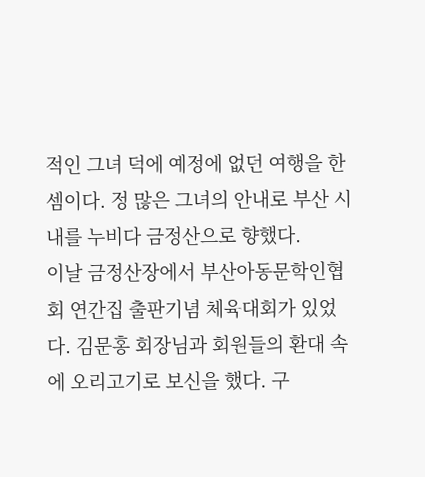적인 그녀 덕에 예정에 없던 여행을 한 셈이다. 정 많은 그녀의 안내로 부산 시내를 누비다 금정산으로 향했다.
이날 금정산장에서 부산아동문학인협회 연간집 출판기념 체육대회가 있었다. 김문홍 회장님과 회원들의 환대 속에 오리고기로 보신을 했다. 구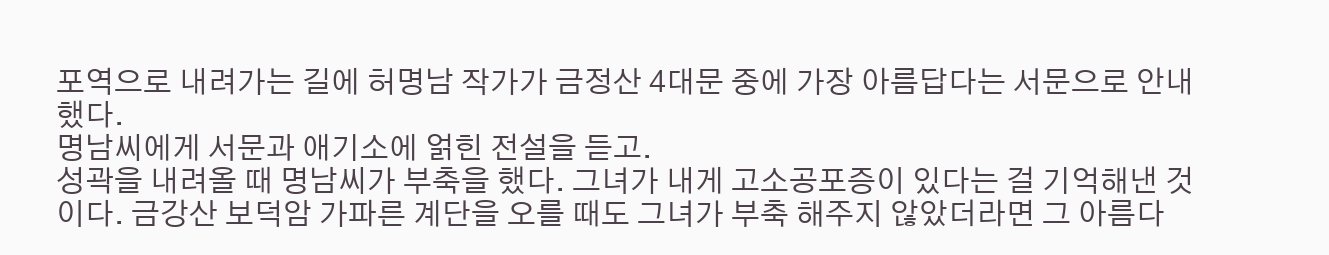포역으로 내려가는 길에 허명남 작가가 금정산 4대문 중에 가장 아름답다는 서문으로 안내했다.
명남씨에게 서문과 애기소에 얽힌 전설을 듣고.
성곽을 내려올 때 명남씨가 부축을 했다. 그녀가 내게 고소공포증이 있다는 걸 기억해낸 것이다. 금강산 보덕암 가파른 계단을 오를 때도 그녀가 부축 해주지 않았더라면 그 아름다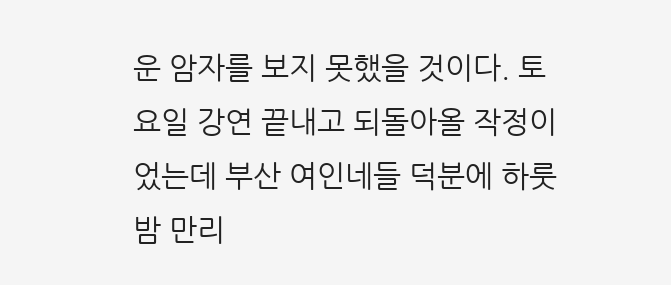운 암자를 보지 못했을 것이다. 토요일 강연 끝내고 되돌아올 작정이었는데 부산 여인네들 덕분에 하룻밤 만리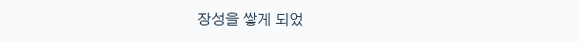장성을 쌓게 되었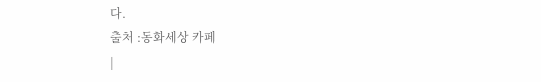다.
출처 :동화세상 카페
|